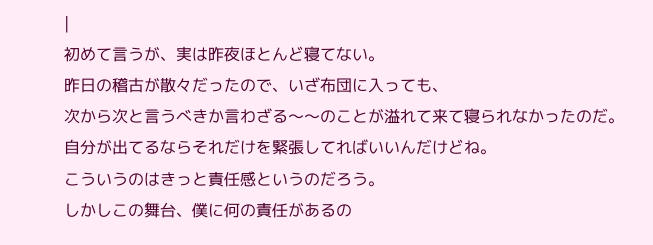|
初めて言うが、実は昨夜ほとんど寝てない。
昨日の稽古が散々だったので、いざ布団に入っても、
次から次と言うべきか言わざる〜〜のことが溢れて来て寝られなかったのだ。
自分が出てるならそれだけを緊張してればいいんだけどね。
こういうのはきっと責任感というのだろう。
しかしこの舞台、僕に何の責任があるの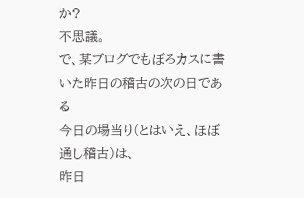か?
不思議。
で、某ブログでもぼろカスに書いた昨日の稽古の次の日である
今日の場当り(とはいえ、ほぼ通し稽古)は、
昨日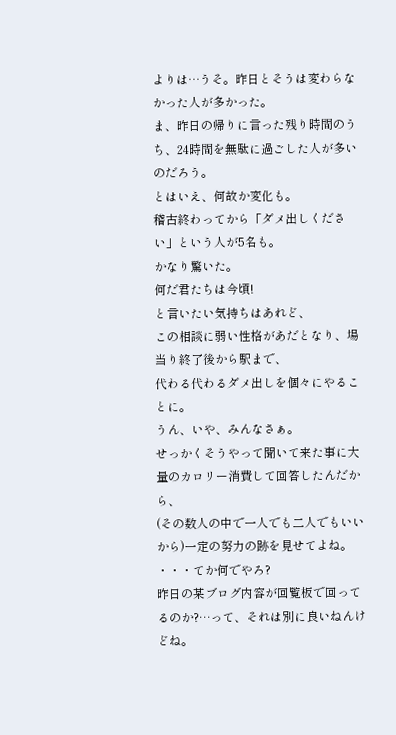よりは…うそ。昨日とそうは変わらなかった人が多かった。
ま、昨日の帰りに言った残り時間のうち、24時間を無駄に過ごした人が多いのだろう。
とはいえ、何故か変化も。
稽古終わってから「ダメ出しください」という人が5名も。
かなり驚いた。
何だ君たちは今頃!
と言いたい気持ちはあれど、
この相談に弱い性格があだとなり、場当り終了後から駅まで、
代わる代わるダメ出しを個々にやることに。
うん、いや、みんなさぁ。
せっかくそうやって聞いて来た事に大量のカロリー消費して回答したんだから、
(その数人の中で一人でも二人でもいいから)一定の努力の跡を見せてよね。
・・・てか何でやろ?
昨日の某ブログ内容が回覧板で回ってるのか?…って、それは別に良いねんけどね。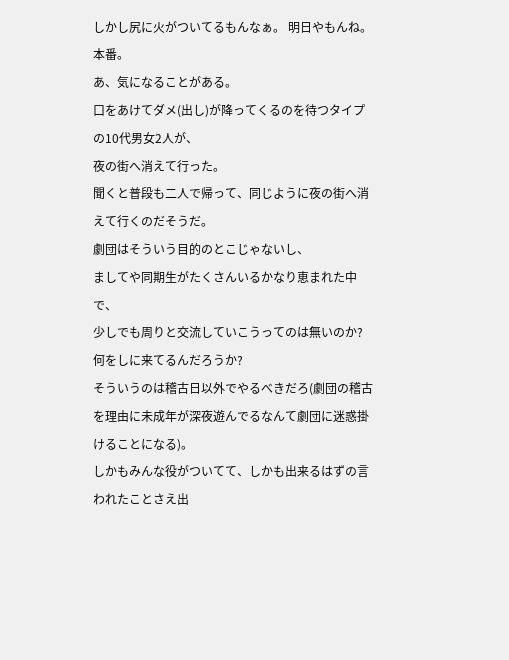しかし尻に火がついてるもんなぁ。 明日やもんね。本番。
あ、気になることがある。
口をあけてダメ(出し)が降ってくるのを待つタイプの10代男女2人が、
夜の街へ消えて行った。
聞くと普段も二人で帰って、同じように夜の街へ消えて行くのだそうだ。
劇団はそういう目的のとこじゃないし、
ましてや同期生がたくさんいるかなり恵まれた中で、
少しでも周りと交流していこうってのは無いのか? 何をしに来てるんだろうか?
そういうのは稽古日以外でやるべきだろ(劇団の稽古を理由に未成年が深夜遊んでるなんて劇団に迷惑掛けることになる)。
しかもみんな役がついてて、しかも出来るはずの言われたことさえ出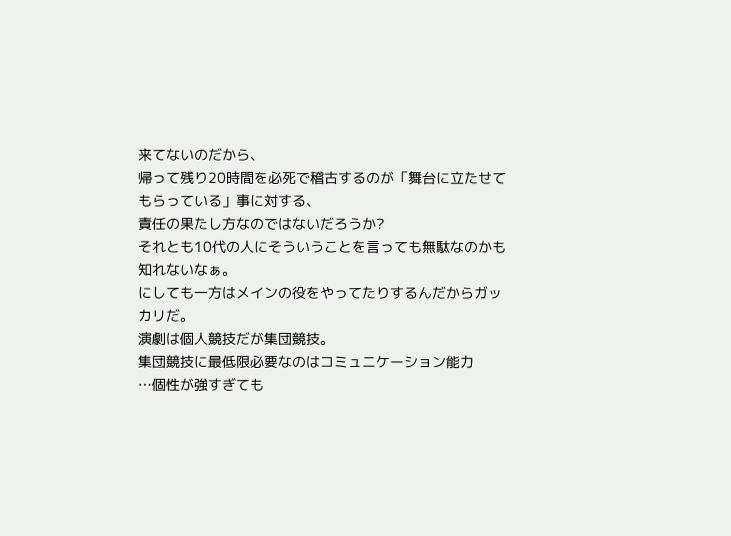来てないのだから、
帰って残り20時間を必死で稽古するのが「舞台に立たせてもらっている」事に対する、
責任の果たし方なのではないだろうか?
それとも10代の人にそういうことを言っても無駄なのかも知れないなぁ。
にしても一方はメインの役をやってたりするんだからガッカリだ。
演劇は個人競技だが集団競技。
集団競技に最低限必要なのはコミュニケーション能力
…個性が強すぎても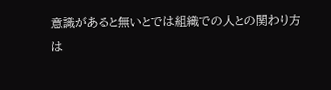意識があると無いとでは組織での人との関わり方は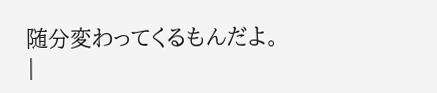随分変わってくるもんだよ。
|